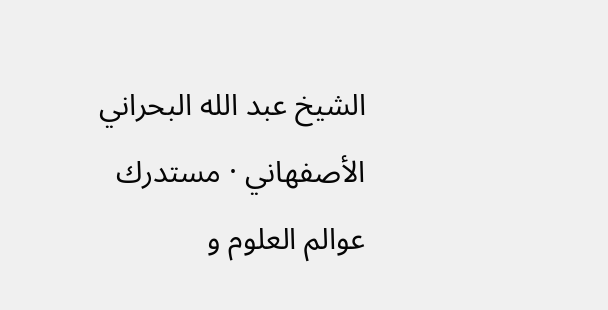الشيخ عبد الله البحراني الأصفهاني · مستدرك عوالم العلوم و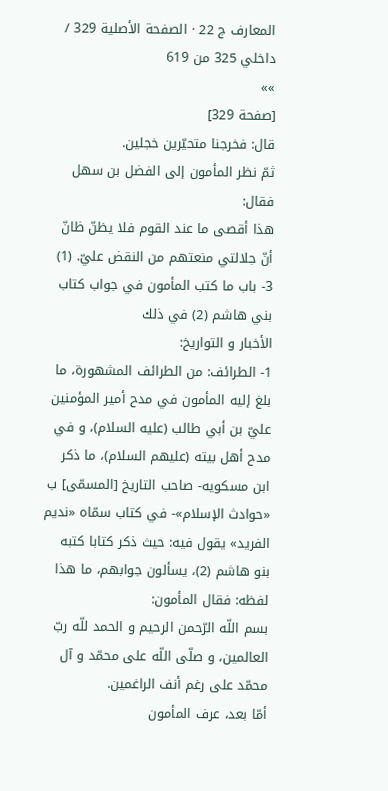المعارف ج 22 · الصفحة الأصلية 329 / داخلي 325 من 619
»»
[صفحة 329]
قال: فخرجنا متحيّرين خجلين.
ثمّ نظر المأمون إلى الفضل بن سهل فقال:
هذا أقصى ما عند القوم فلا يظنّ ظانّ أنّ جلالتي منعتهم من النقض عليّ. (1)
3- باب ما كتب المأمون في جواب كتاب بني هاشم (2) في ذلك
الأخبار و التواريخ:
1- الطرائف: من الطرائف المشهورة، ما بلغ إليه المأمون في مدح أمير المؤمنين عليّ بن أبي طالب (عليه السلام)، و في مدح أهل بيته (عليهم السلام)، ما ذكر ابن مسكويه- صاحب التاريخ [المسمّى] ب «حوادث الإسلام»- في كتاب سمّاه «نديم الفريد» يقول فيه: حيث ذكر كتابا كتبه بنو هاشم (2)، يسألون جوابهم، ما هذا لفظه: فقال المأمون:
بسم اللّه الرّحمن الرحيم و الحمد للّه ربّ العالمين، و صلّى اللّه على محمّد و آل محمّد على رغم أنف الراغمين.
أمّا بعد، عرف المأمون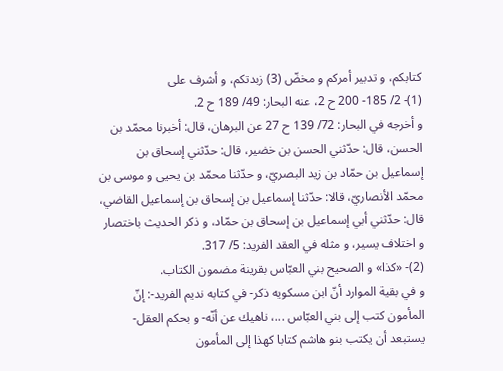كتابكم، و تدبير أمركم و مخضّ (3) زبدتكم، و أشرف على
(1)- 2/ 185- 200 ح 2، عنه البحار: 49/ 189 ح 2.
و أخرجه في البحار: 72/ 139 ح 27 عن البرهان، قال: أخبرنا محمّد بن الحسن، قال: حدّثني الحسن بن خضير، قال: حدّثني إسحاق بن إسماعيل بن حمّاد بن زيد البصريّ، و حدّثنا محمّد بن يحيى و موسى بن محمّد الأنصاريّ، قالا: حدّثنا إسماعيل بن إسحاق بن إسماعيل القاضي، قال: حدّثني أبي إسماعيل بن إسحاق بن حمّاد، و ذكر الحديث باختصار و اختلاف يسير، و مثله في العقد الفريد: 5/ 317.
(2)- «كذا» و الصحيح بني العبّاس بقرينة مضمون الكتاب.
و في بقية الموارد أنّ ابن مسكويه ذكر- في كتابه نديم الفريد-: إنّ المأمون كتب إلى بني العبّاس ...، ناهيك عن أنّه- و بحكم العقل- يستبعد أن يكتب بنو هاشم كتابا كهذا إلى المأمون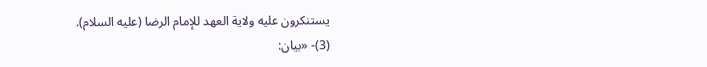يستنكرون عليه ولاية العهد للإمام الرضا (عليه السلام).
(3)- «بيان: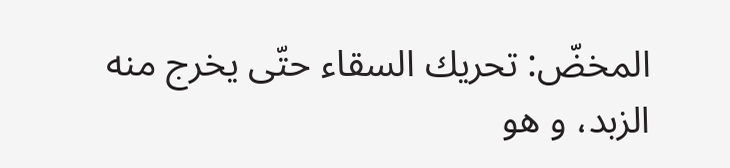المخضّ: تحريك السقاء حتّى يخرج منه الزبد، و هو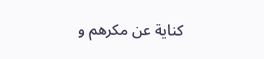كناية عن مكرهم و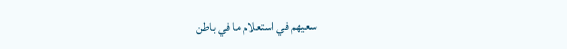سعيهم في استعلام ما في باطن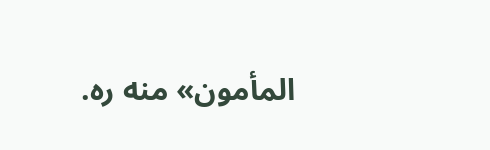المأمون» منه ره.